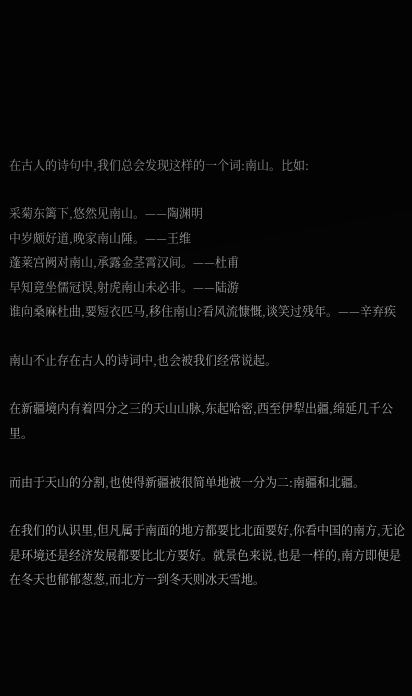在古人的诗句中,我们总会发现这样的一个词:南山。比如:

采菊东篱下,悠然见南山。——陶渊明
中岁颇好道,晚家南山陲。——王维
蓬莱宫阙对南山,承露金茎霄汉间。——杜甫
早知竟坐儒冠误,射虎南山未必非。——陆游
谁向桑麻杜曲,要短衣匹马,移住南山?看风流慷慨,谈笑过残年。——辛弃疾

南山不止存在古人的诗词中,也会被我们经常说起。

在新疆境内有着四分之三的天山山脉,东起哈密,西至伊犁出疆,绵延几千公里。

而由于天山的分割,也使得新疆被很简单地被一分为二:南疆和北疆。

在我们的认识里,但凡属于南面的地方都要比北面要好,你看中国的南方,无论是环境还是经济发展都要比北方要好。就景色来说,也是一样的,南方即便是在冬天也郁郁葱葱,而北方一到冬天则冰天雪地。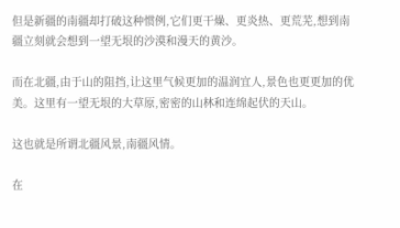但是新疆的南疆却打破这种惯例,它们更干燥、更炎热、更荒芜,想到南疆立刻就会想到一望无垠的沙漠和漫天的黄沙。

而在北疆,由于山的阻挡,让这里气候更加的温润宜人,景色也更更加的优美。这里有一望无垠的大草原,密密的山林和连绵起伏的天山。

这也就是所谓北疆风景,南疆风情。

在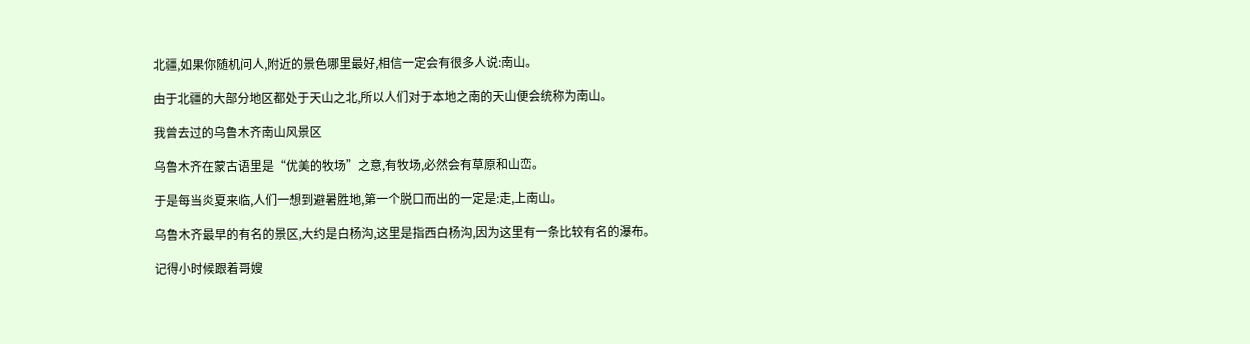北疆,如果你随机问人,附近的景色哪里最好,相信一定会有很多人说:南山。

由于北疆的大部分地区都处于天山之北,所以人们对于本地之南的天山便会统称为南山。

我曾去过的乌鲁木齐南山风景区

乌鲁木齐在蒙古语里是“优美的牧场”之意,有牧场,必然会有草原和山峦。

于是每当炎夏来临,人们一想到避暑胜地,第一个脱口而出的一定是:走,上南山。

乌鲁木齐最早的有名的景区,大约是白杨沟,这里是指西白杨沟,因为这里有一条比较有名的瀑布。

记得小时候跟着哥嫂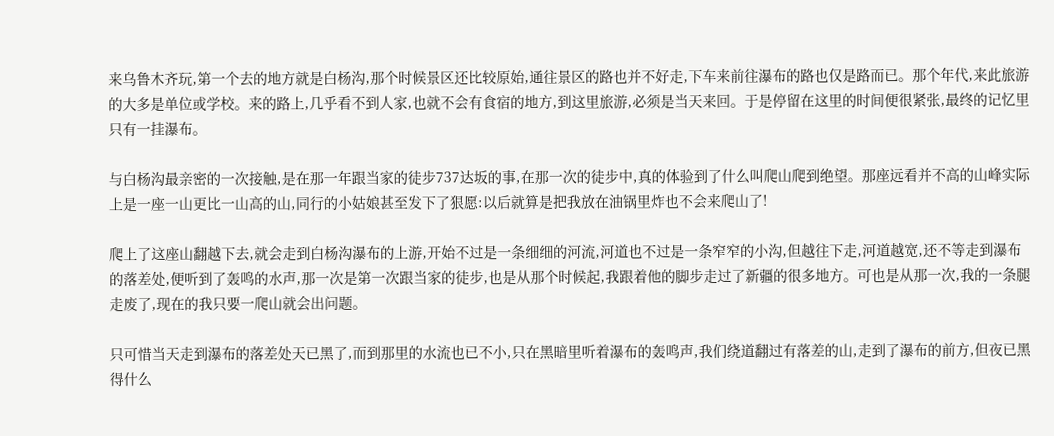来乌鲁木齐玩,第一个去的地方就是白杨沟,那个时候景区还比较原始,通往景区的路也并不好走,下车来前往瀑布的路也仅是路而已。那个年代,来此旅游的大多是单位或学校。来的路上,几乎看不到人家,也就不会有食宿的地方,到这里旅游,必须是当天来回。于是停留在这里的时间便很紧张,最终的记忆里只有一挂瀑布。

与白杨沟最亲密的一次接触,是在那一年跟当家的徒步737达坂的事,在那一次的徒步中,真的体验到了什么叫爬山爬到绝望。那座远看并不高的山峰实际上是一座一山更比一山高的山,同行的小姑娘甚至发下了狠愿:以后就算是把我放在油锅里炸也不会来爬山了!

爬上了这座山翻越下去,就会走到白杨沟瀑布的上游,开始不过是一条细细的河流,河道也不过是一条窄窄的小沟,但越往下走,河道越宽,还不等走到瀑布的落差处,便听到了轰鸣的水声,那一次是第一次跟当家的徒步,也是从那个时候起,我跟着他的脚步走过了新疆的很多地方。可也是从那一次,我的一条腿走废了,现在的我只要一爬山就会出问题。

只可惜当天走到瀑布的落差处天已黑了,而到那里的水流也已不小,只在黑暗里听着瀑布的轰鸣声,我们绕道翻过有落差的山,走到了瀑布的前方,但夜已黑得什么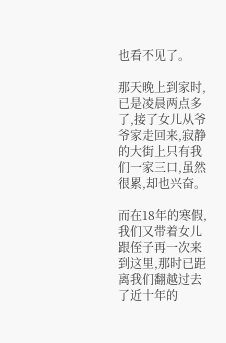也看不见了。

那天晚上到家时,已是凌晨两点多了,接了女儿从爷爷家走回来,寂静的大街上只有我们一家三口,虽然很累,却也兴奋。

而在18年的寒假,我们又带着女儿跟侄子再一次来到这里,那时已距离我们翻越过去了近十年的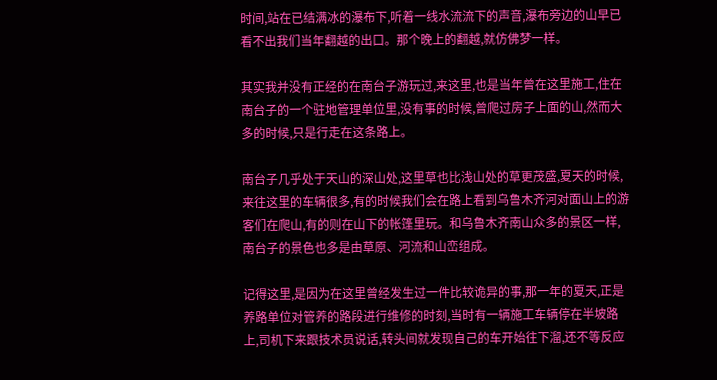时间,站在已结满冰的瀑布下,听着一线水流流下的声音,瀑布旁边的山早已看不出我们当年翻越的出口。那个晚上的翻越,就仿佛梦一样。

其实我并没有正经的在南台子游玩过,来这里,也是当年曾在这里施工,住在南台子的一个驻地管理单位里,没有事的时候,曾爬过房子上面的山,然而大多的时候,只是行走在这条路上。

南台子几乎处于天山的深山处,这里草也比浅山处的草更茂盛,夏天的时候,来往这里的车辆很多,有的时候我们会在路上看到乌鲁木齐河对面山上的游客们在爬山,有的则在山下的帐篷里玩。和乌鲁木齐南山众多的景区一样,南台子的景色也多是由草原、河流和山峦组成。

记得这里,是因为在这里曾经发生过一件比较诡异的事,那一年的夏天,正是养路单位对管养的路段进行维修的时刻,当时有一辆施工车辆停在半坡路上,司机下来跟技术员说话,转头间就发现自己的车开始往下溜,还不等反应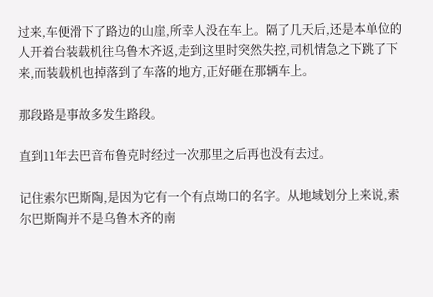过来,车便滑下了路边的山崖,所幸人没在车上。隔了几天后,还是本单位的人开着台装载机往乌鲁木齐返,走到这里时突然失控,司机情急之下跳了下来,而装载机也掉落到了车落的地方,正好砸在那辆车上。

那段路是事故多发生路段。

直到11年去巴音布鲁克时经过一次那里之后再也没有去过。

记住索尔巴斯陶,是因为它有一个有点坳口的名字。从地域划分上来说,索尔巴斯陶并不是乌鲁木齐的南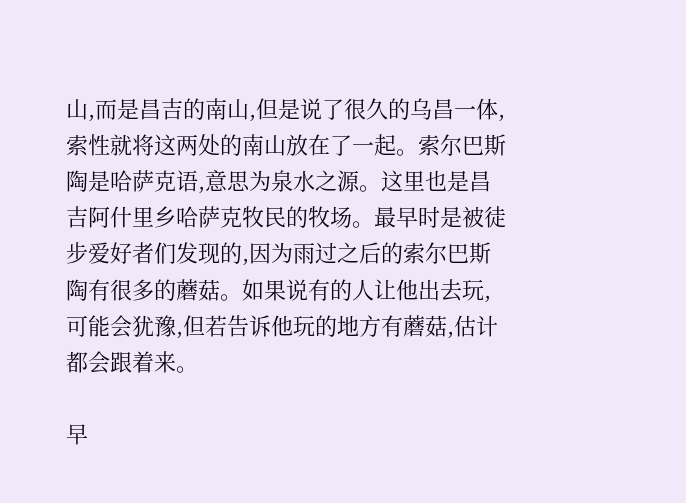山,而是昌吉的南山,但是说了很久的乌昌一体,索性就将这两处的南山放在了一起。索尔巴斯陶是哈萨克语,意思为泉水之源。这里也是昌吉阿什里乡哈萨克牧民的牧场。最早时是被徒步爱好者们发现的,因为雨过之后的索尔巴斯陶有很多的蘑菇。如果说有的人让他出去玩,可能会犹豫,但若告诉他玩的地方有蘑菇,估计都会跟着来。

早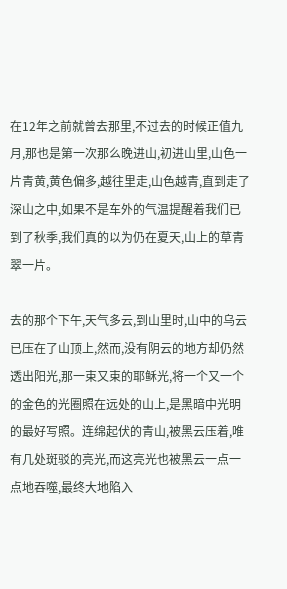在12年之前就曾去那里,不过去的时候正值九月,那也是第一次那么晚进山,初进山里,山色一片青黄,黄色偏多,越往里走,山色越青,直到走了深山之中,如果不是车外的气温提醒着我们已到了秋季,我们真的以为仍在夏天,山上的草青翠一片。

去的那个下午,天气多云,到山里时,山中的乌云已压在了山顶上,然而,没有阴云的地方却仍然透出阳光,那一束又束的耶稣光,将一个又一个的金色的光圈照在远处的山上,是黑暗中光明的最好写照。连绵起伏的青山,被黑云压着,唯有几处斑驳的亮光,而这亮光也被黑云一点一点地吞噬,最终大地陷入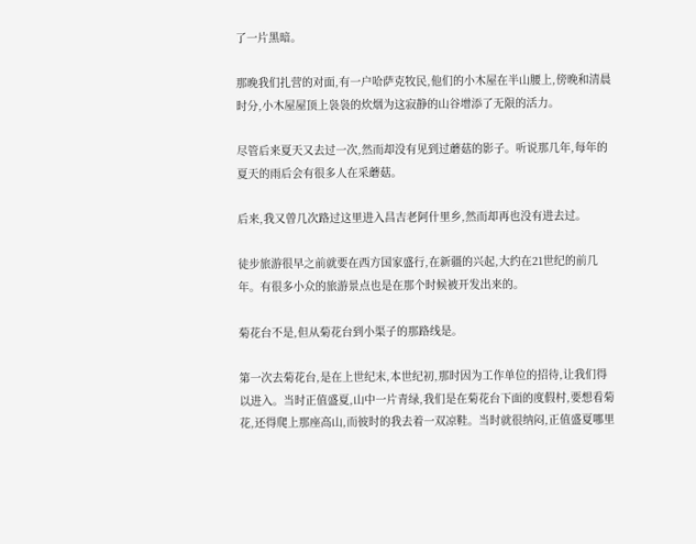了一片黑暗。

那晚我们扎营的对面,有一户哈萨克牧民,他们的小木屋在半山腰上,傍晚和清晨时分,小木屋屋顶上袅袅的炊烟为这寂静的山谷增添了无限的活力。

尽管后来夏天又去过一次,然而却没有见到过蘑菇的影子。听说那几年,每年的夏天的雨后会有很多人在采蘑菇。

后来,我又曾几次路过这里进入昌吉老阿什里乡,然而却再也没有进去过。

徒步旅游很早之前就要在西方国家盛行,在新疆的兴起,大约在21世纪的前几年。有很多小众的旅游景点也是在那个时候被开发出来的。

菊花台不是,但从菊花台到小渠子的那路线是。

第一次去菊花台,是在上世纪末,本世纪初,那时因为工作单位的招待,让我们得以进入。当时正值盛夏,山中一片青绿,我们是在菊花台下面的度假村,要想看菊花,还得爬上那座高山,而彼时的我去着一双凉鞋。当时就很纳闷,正值盛夏哪里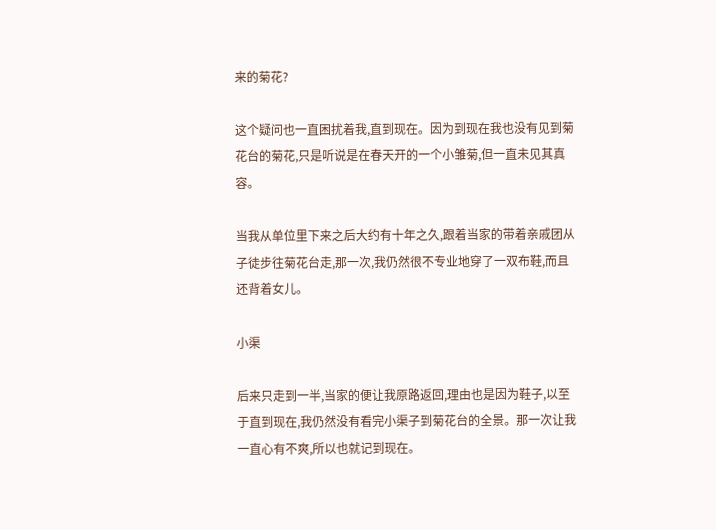来的菊花?

这个疑问也一直困扰着我,直到现在。因为到现在我也没有见到菊花台的菊花,只是听说是在春天开的一个小雏菊,但一直未见其真容。

当我从单位里下来之后大约有十年之久,跟着当家的带着亲戚团从子徒步往菊花台走,那一次,我仍然很不专业地穿了一双布鞋,而且还背着女儿。

小渠

后来只走到一半,当家的便让我原路返回,理由也是因为鞋子,以至于直到现在,我仍然没有看完小渠子到菊花台的全景。那一次让我一直心有不爽,所以也就记到现在。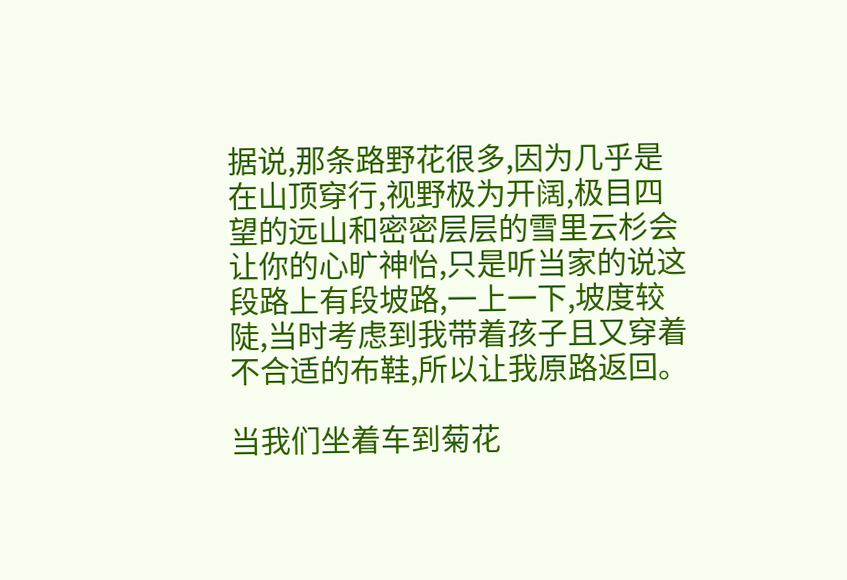据说,那条路野花很多,因为几乎是在山顶穿行,视野极为开阔,极目四望的远山和密密层层的雪里云杉会让你的心旷神怡,只是听当家的说这段路上有段坡路,一上一下,坡度较陡,当时考虑到我带着孩子且又穿着不合适的布鞋,所以让我原路返回。

当我们坐着车到菊花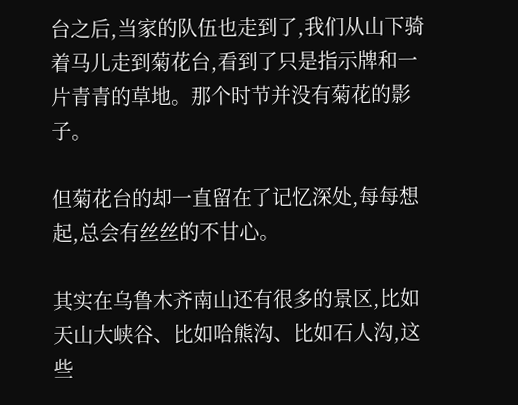台之后,当家的队伍也走到了,我们从山下骑着马儿走到菊花台,看到了只是指示牌和一片青青的草地。那个时节并没有菊花的影子。

但菊花台的却一直留在了记忆深处,每每想起,总会有丝丝的不甘心。

其实在乌鲁木齐南山还有很多的景区,比如天山大峡谷、比如哈熊沟、比如石人沟,这些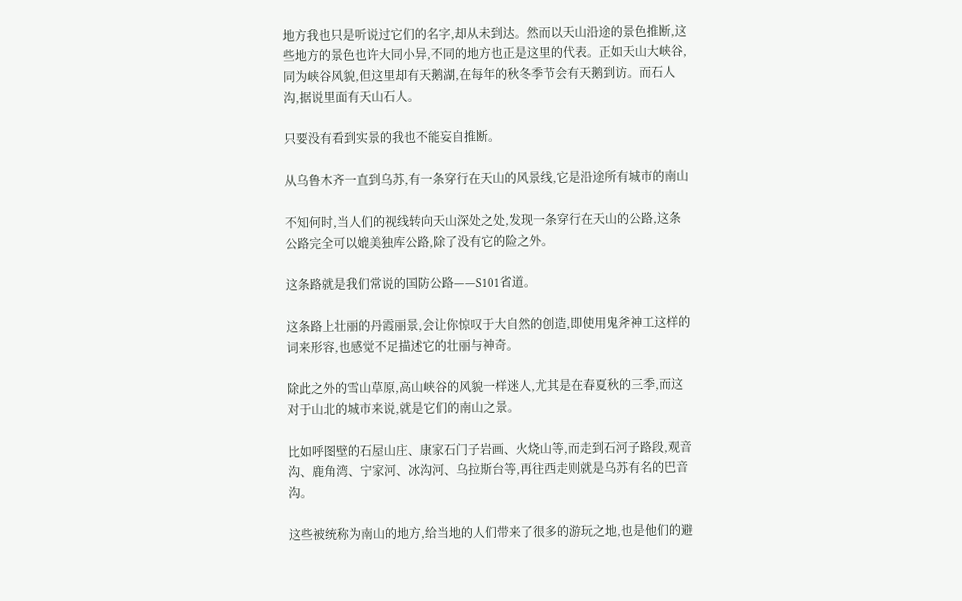地方我也只是听说过它们的名字,却从未到达。然而以天山沿途的景色推断,这些地方的景色也许大同小异,不同的地方也正是这里的代表。正如天山大峡谷,同为峡谷风貌,但这里却有天鹅湖,在每年的秋冬季节会有天鹅到访。而石人沟,据说里面有天山石人。

只要没有看到实景的我也不能妄自推断。

从乌鲁木齐一直到乌苏,有一条穿行在天山的风景线,它是沿途所有城市的南山

不知何时,当人们的视线转向天山深处之处,发现一条穿行在天山的公路,这条公路完全可以媲美独库公路,除了没有它的险之外。

这条路就是我们常说的国防公路——S101省道。

这条路上壮丽的丹霞丽景,会让你惊叹于大自然的创造,即使用鬼斧神工这样的词来形容,也感觉不足描述它的壮丽与神奇。

除此之外的雪山草原,高山峡谷的风貌一样迷人,尤其是在春夏秋的三季,而这对于山北的城市来说,就是它们的南山之景。

比如呼图壁的石屋山庄、康家石门子岩画、火烧山等,而走到石河子路段,观音沟、鹿角湾、宁家河、冰沟河、乌拉斯台等,再往西走则就是乌苏有名的巴音沟。

这些被统称为南山的地方,给当地的人们带来了很多的游玩之地,也是他们的避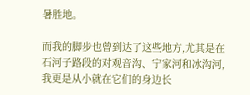暑胜地。

而我的脚步也曾到达了这些地方,尤其是在石河子路段的对观音沟、宁家河和冰沟河,我更是从小就在它们的身边长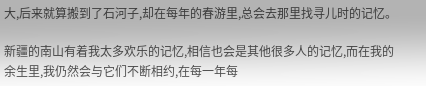大,后来就算搬到了石河子,却在每年的春游里,总会去那里找寻儿时的记忆。

新疆的南山有着我太多欢乐的记忆,相信也会是其他很多人的记忆,而在我的余生里,我仍然会与它们不断相约,在每一年每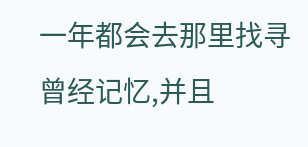一年都会去那里找寻曾经记忆,并且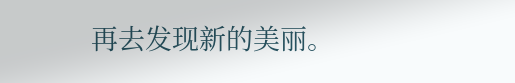再去发现新的美丽。